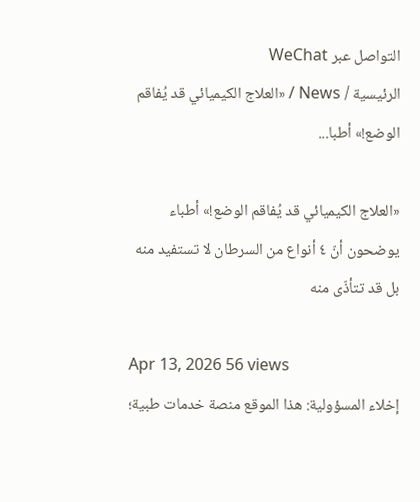التواصل عبر WeChat
الرئيسية / News / «العلاج الكيميائي قد يُفاقم الوضع!» أطبا...

«العلاج الكيميائي قد يُفاقم الوضع!» أطباء يوضحون أنّ ٤ أنواع من السرطان لا تستفيد منه بل قد تتأذّى منه

Apr 13, 2026 56 views
إخلاء المسؤولية: هذا الموقع منصة خدمات طبية؛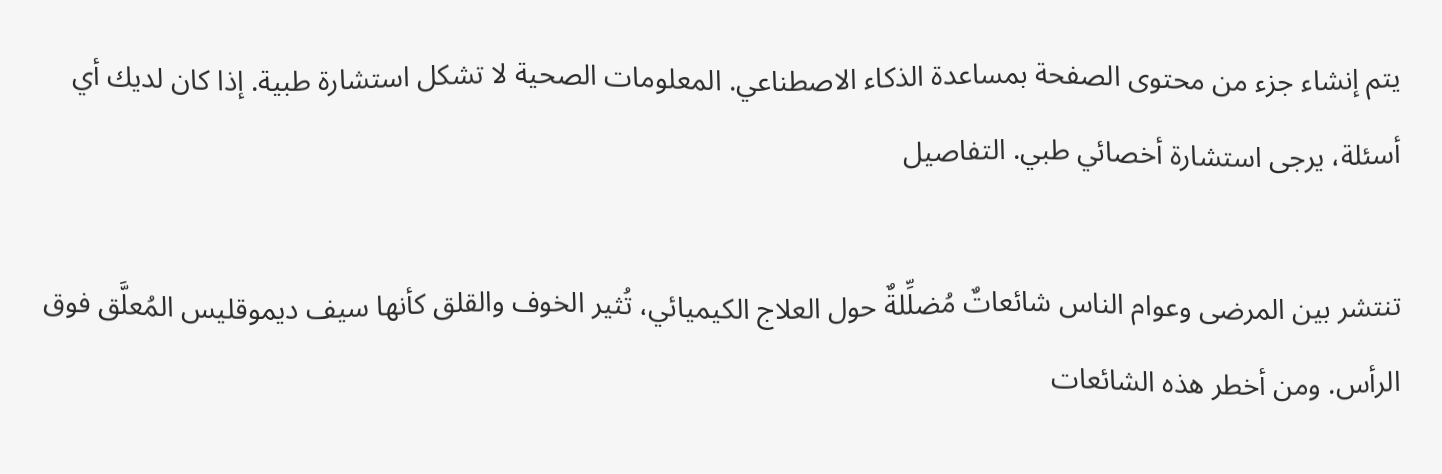يتم إنشاء جزء من محتوى الصفحة بمساعدة الذكاء الاصطناعي. المعلومات الصحية لا تشكل استشارة طبية. إذا كان لديك أي أسئلة، يرجى استشارة أخصائي طبي. التفاصيل

تنتشر بين المرضى وعوام الناس شائعاتٌ مُضلِّلةٌ حول العلاج الكيميائي، تُثير الخوف والقلق كأنها سيف ديموقليس المُعلَّق فوق الرأس. ومن أخطر هذه الشائعات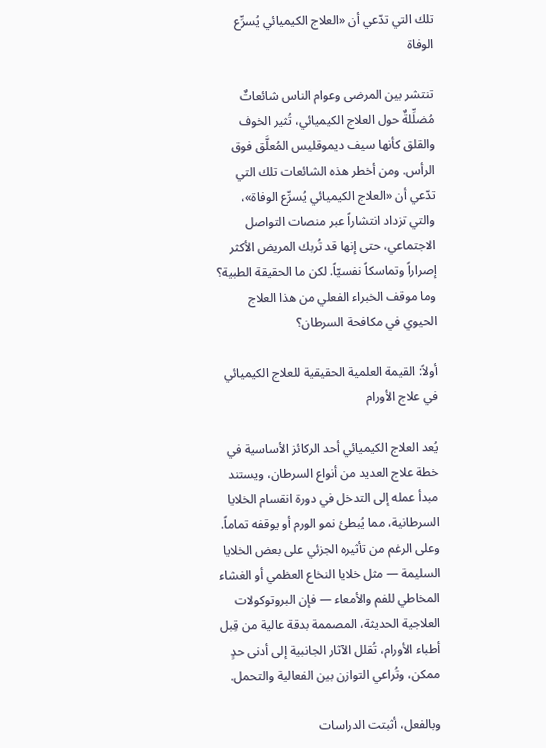تلك التي تدّعي أن «العلاج الكيميائي يُسرِّع الوفاة

تنتشر بين المرضى وعوام الناس شائعاتٌ مُضلِّلةٌ حول العلاج الكيميائي، تُثير الخوف والقلق كأنها سيف ديموقليس المُعلَّق فوق الرأس. ومن أخطر هذه الشائعات تلك التي تدّعي أن «العلاج الكيميائي يُسرِّع الوفاة»، والتي تزداد انتشاراً عبر منصات التواصل الاجتماعي، حتى إنها قد تُربك المريض الأكثر إصراراً وتماسكاً نفسيّاً. لكن ما الحقيقة الطبية؟ وما موقف الخبراء الفعلي من هذا العلاج الحيوي في مكافحة السرطان؟

أولاً: القيمة العلمية الحقيقية للعلاج الكيميائي في علاج الأورام

يُعد العلاج الكيميائي أحد الركائز الأساسية في خطة علاج العديد من أنواع السرطان، ويستند مبدأ عمله إلى التدخل في دورة انقسام الخلايا السرطانية، مما يُبطئ نمو الورم أو يوقفه تماماً. وعلى الرغم من تأثيره الجزئي على بعض الخلايا السليمة — مثل خلايا النخاع العظمي أو الغشاء المخاطي للفم والأمعاء — فإن البروتوكولات العلاجية الحديثة، المصممة بدقة عالية من قِبل أطباء الأورام، تُقلل الآثار الجانبية إلى أدنى حدٍ ممكن، وتُراعي التوازن بين الفعالية والتحمل.

وبالفعل، أثبتت الدراسات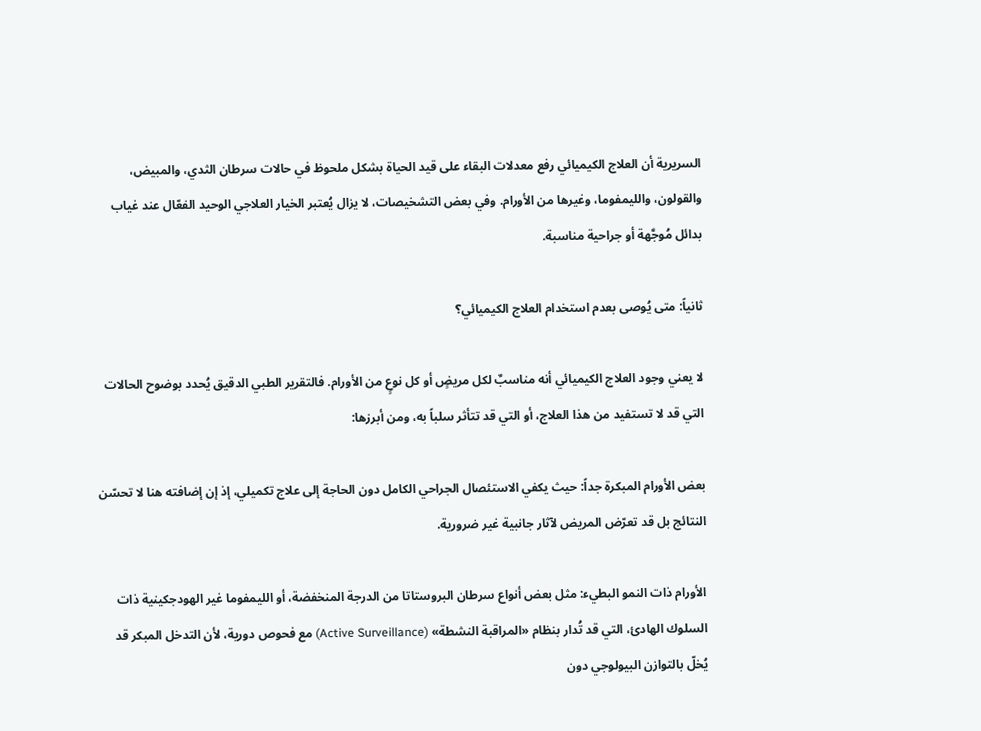السريرية أن العلاج الكيميائي رفع معدلات البقاء على قيد الحياة بشكل ملحوظ في حالات سرطان الثدي، والمبيض، والقولون، والليمفوما، وغيرها من الأورام. وفي بعض التشخيصات، لا يزال يُعتبر الخيار العلاجي الوحيد الفعّال عند غياب بدائل مُوجَّهة أو جراحية مناسبة.

ثانياً: متى يُوصى بعدم استخدام العلاج الكيميائي؟

لا يعني وجود العلاج الكيميائي أنه مناسبٌ لكل مريضٍ أو كل نوعٍ من الأورام. فالتقرير الطبي الدقيق يُحدد بوضوح الحالات التي قد لا تستفيد من هذا العلاج، أو التي قد تتأثر سلباً به، ومن أبرزها:

بعض الأورام المبكرة جداً: حيث يكفي الاستئصال الجراحي الكامل دون الحاجة إلى علاج تكميلي، إذ إن إضافته هنا لا تحسّن النتائج بل قد تعرّض المريض لآثار جانبية غير ضرورية.

الأورام ذات النمو البطيء: مثل بعض أنواع سرطان البروستاتا من الدرجة المنخفضة، أو الليمفوما غير الهودجكينية ذات السلوك الهادئ، التي قد تُدار بنظام «المراقبة النشطة» (Active Surveillance) مع فحوص دورية، لأن التدخل المبكر قد يُخلّ بالتوازن البيولوجي دون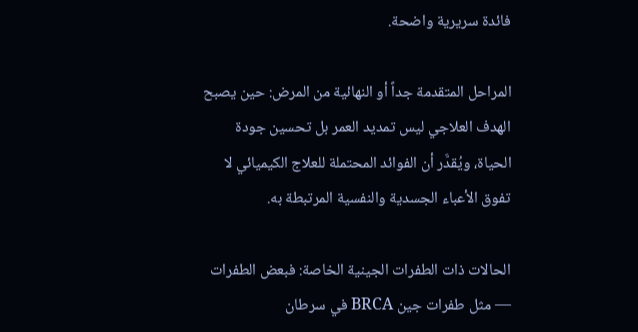فائدة سريرية واضحة.

المراحل المتقدمة جداً أو النهائية من المرض: حين يصبح الهدف العلاجي ليس تمديد العمر بل تحسين جودة الحياة، ويُقدَّر أن الفوائد المحتملة للعلاج الكيميائي لا تفوق الأعباء الجسدية والنفسية المرتبطة به.

الحالات ذات الطفرات الجينية الخاصة: فبعض الطفرات — مثل طفرات جين BRCA في سرطان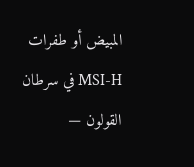المبيض أو طفرات MSI-H في سرطان القولون —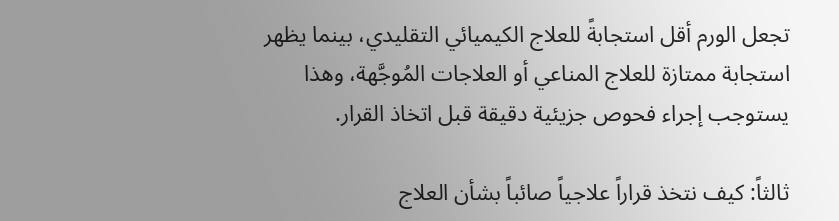تجعل الورم أقل استجابةً للعلاج الكيميائي التقليدي، بينما يظهر استجابة ممتازة للعلاج المناعي أو العلاجات المُوجَّهة، وهذا يستوجب إجراء فحوص جزيئية دقيقة قبل اتخاذ القرار.

ثالثاً: كيف نتخذ قراراً علاجياً صائباً بشأن العلاج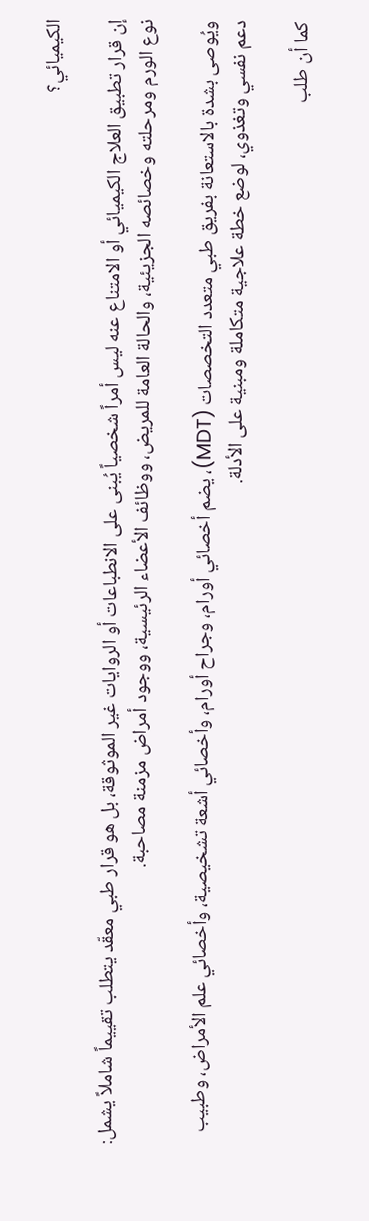الكيميائي؟

إن قرار تطبيق العلاج الكيميائي أو الامتناع عنه ليس أمراً شخصياً يُبنى على الانطباعات أو الروايات غير الموثوقة، بل هو قرار طبي معقّد يتطلب تقييماً شاملاً يشمل: نوع الورم ومرحلته وخصائصه الجزيئية، والحالة العامة للمريض، ووظائف الأعضاء الرئيسية، ووجود أمراض مزمنة مصاحبة.

ويُوصى بشدة بالاستعانة بفريق طبي متعدد التخصصات (MDT)، يضم أخصائي أورام، وجراح أورام، وأخصائي أشعة تشخيصية، وأخصائي علم الأمراض، وطبيب دعم نفسي وتغذوي، لوضع خطة علاجية متكاملة ومبنية على الأدلة.

كما أن طلب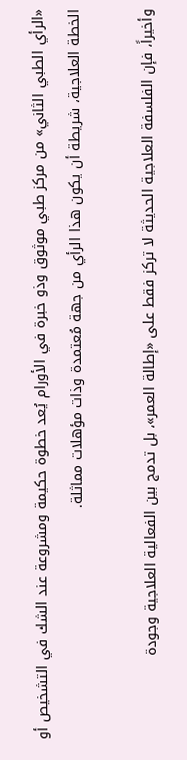«الرأي الطبي الثاني» من مركز طبي موثوق وذو خبرة في الأورام يُعد خطوة حكيمة ومشروعة عند الشك في التشخيص أو الخطة العلاجية، شريطة أن يكون هذا الرأي من جهة مُعتمدة وذات مؤهلات مماثلة.

وأخيراً، فإن الفلسفة العلاجية الحديثة لا تركز فقط على «إطالة العمر»، بل تدمج بين الفعالية العلاجية وجودة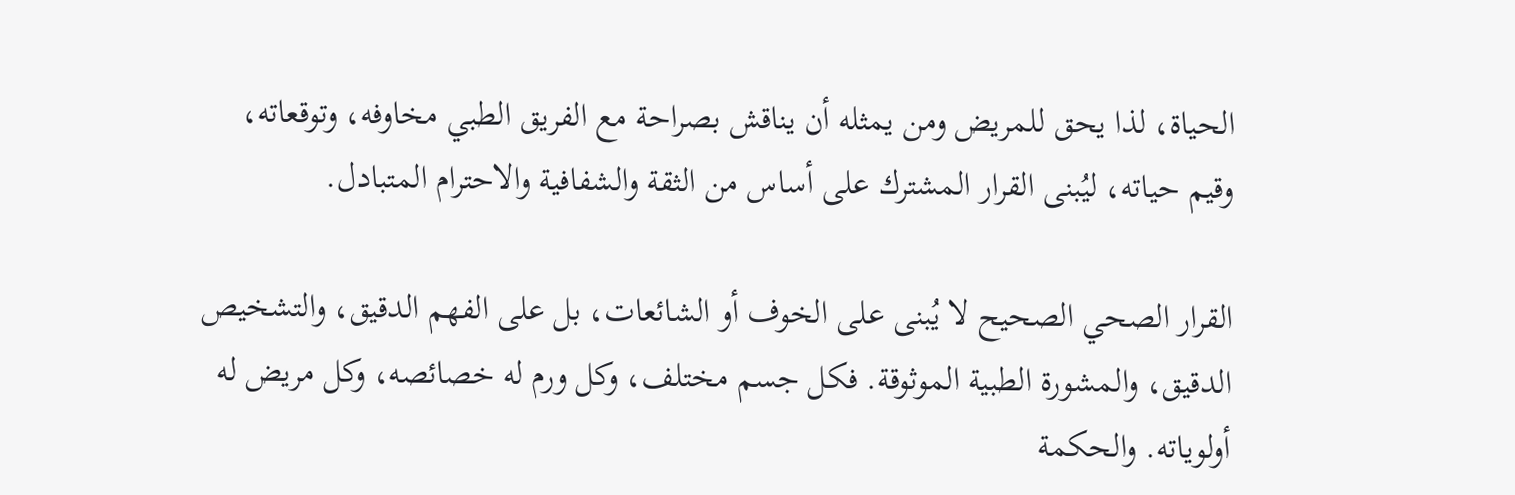الحياة، لذا يحق للمريض ومن يمثله أن يناقش بصراحة مع الفريق الطبي مخاوفه، وتوقعاته، وقيم حياته، ليُبنى القرار المشترك على أساس من الثقة والشفافية والاحترام المتبادل.

القرار الصحي الصحيح لا يُبنى على الخوف أو الشائعات، بل على الفهم الدقيق، والتشخيص الدقيق، والمشورة الطبية الموثوقة. فكل جسم مختلف، وكل ورم له خصائصه، وكل مريض له أولوياته. والحكمة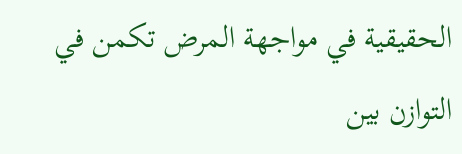الحقيقية في مواجهة المرض تكمن في التوازن بين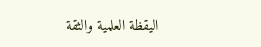اليقظة العلمية والثقة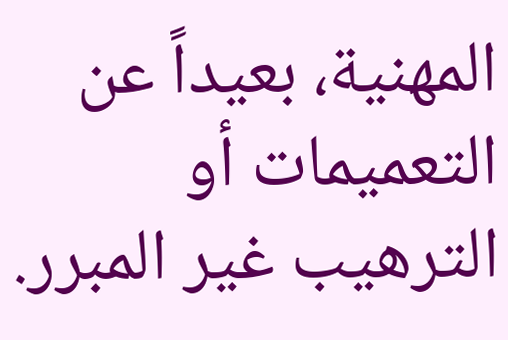المهنية، بعيداً عن التعميمات أو الترهيب غير المبرر.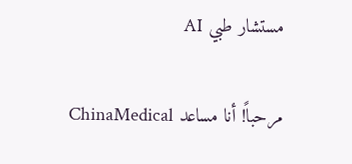مستشار طبي AI

مرحباً! أنا مساعد ChinaMedical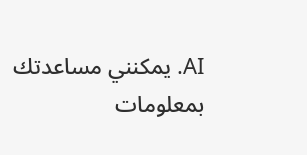AI. يمكنني مساعدتك بمعلومات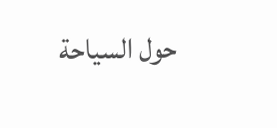حول السياحة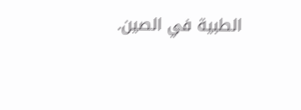الطبية في الصين.